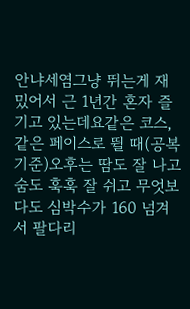안냐세염그냥 뛰는게 재밌어서 근 1년간 혼자 즐기고 있는데요같은 코스, 같은 페이스로 뛸 때(공복 기준)오후는 땀도 잘 나고 숨도 훅훅 잘 쉬고 무엇보다도 심박수가 160 넘겨서 팔다리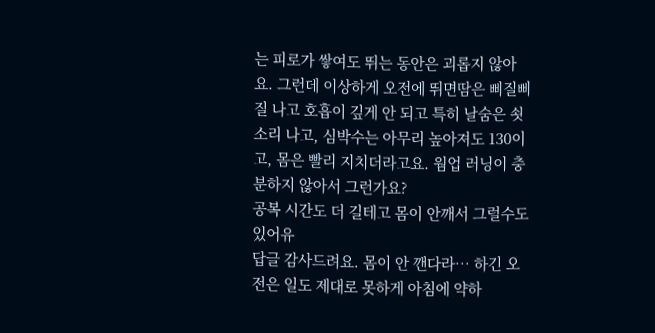는 피로가 쌓여도 뛰는 동안은 괴롭지 않아요. 그런데 이상하게 오전에 뛰면땀은 삐질삐질 나고 호흡이 깊게 안 되고 특히 날숨은 쇳소리 나고, 심박수는 아무리 높아져도 130이고, 몸은 빨리 지치더라고요. 웜업 러닝이 충분하지 않아서 그런가요?
공복 시간도 더 길테고 몸이 안깨서 그럴수도 있어유
답글 감사드려요. 몸이 안 깬다라… 하긴 오전은 일도 제대로 못하게 아침에 약하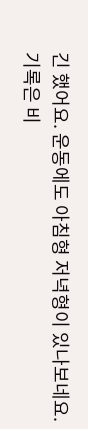긴 했어요. 운동에도 아침형 저녁형이 있나보네요.
기록은 비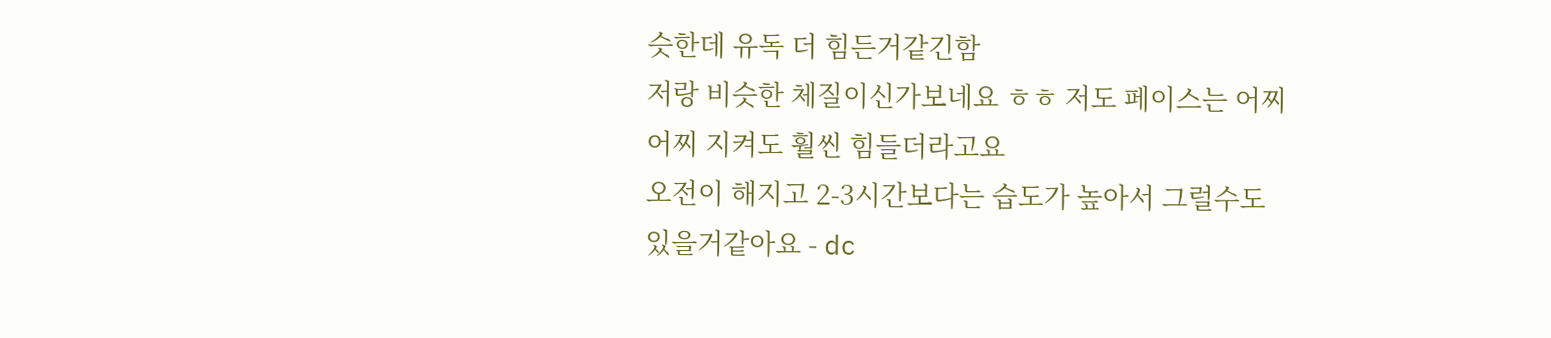슷한데 유독 더 힘든거같긴함
저랑 비슷한 체질이신가보네요 ㅎㅎ 저도 페이스는 어찌어찌 지켜도 훨씬 힘들더라고요
오전이 해지고 2-3시간보다는 습도가 높아서 그럴수도 있을거같아요 - dc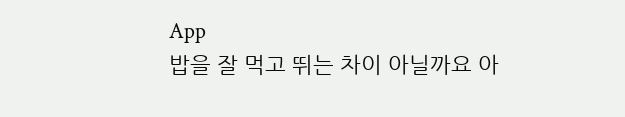App
밥을 잘 먹고 뛰는 차이 아닐까요 아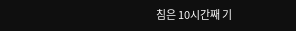침은 10시간째 기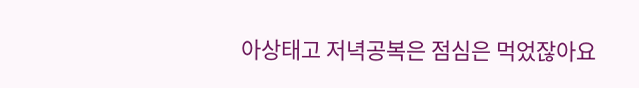아상태고 저녁공복은 점심은 먹었잖아요